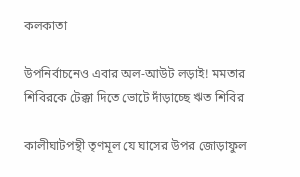কলকাতা

উপনির্বাচনেও এবার অল-আউট লড়াই! মমতার শিবিরকে টেক্কা দিতে ভোটে দাঁড়াচ্ছে ঋত শিবির

কালীঘাটপন্থী তৃণমূল যে ঘাসের উপর জোড়াফুল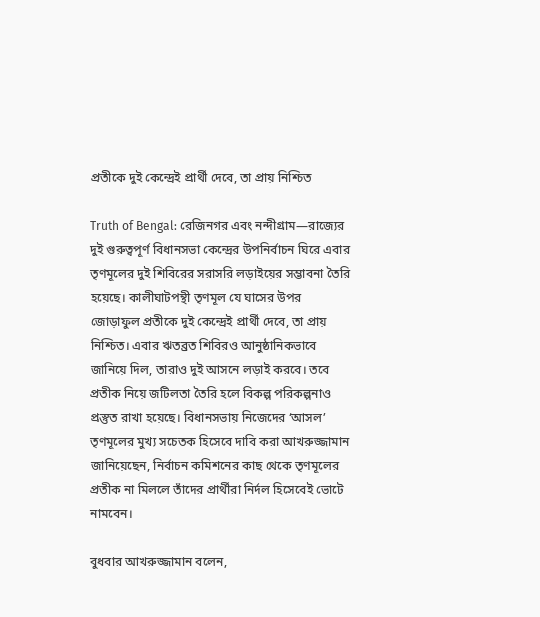প্রতীকে দুই কেন্দ্রেই প্রার্থী দেবে, তা প্রায় নিশ্চিত

Truth of Bengal: রেজিনগর এবং নন্দীগ্রাম—রাজ্যের দুই গুরুত্বপূর্ণ বিধানসভা কেন্দ্রের উপনির্বাচন ঘিরে এবার তৃণমূলের দুই শিবিরের সরাসরি লড়াইয়ের সম্ভাবনা তৈরি হয়েছে। কালীঘাটপন্থী তৃণমূল যে ঘাসের উপর জোড়াফুল প্রতীকে দুই কেন্দ্রেই প্রার্থী দেবে, তা প্রায় নিশ্চিত। এবার ঋতব্রত শিবিরও আনুষ্ঠানিকভাবে জানিয়ে দিল, তারাও দুই আসনে লড়াই করবে। তবে প্রতীক নিয়ে জটিলতা তৈরি হলে বিকল্প পরিকল্পনাও প্রস্তুত রাখা হয়েছে। বিধানসভায় নিজেদের ‘আসল’ তৃণমূলের মুখ্য সচেতক হিসেবে দাবি করা আখরুজ্জামান জানিয়েছেন, নির্বাচন কমিশনের কাছ থেকে তৃণমূলের প্রতীক না মিললে তাঁদের প্রার্থীরা নির্দল হিসেবেই ভোটে নামবেন।

বুধবার আখরুজ্জামান বলেন,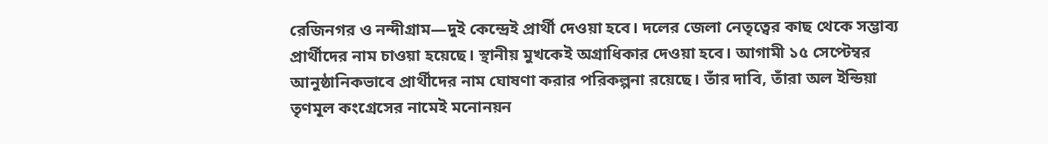রেজিনগর ও নন্দীগ্রাম—দুই কেন্দ্রেই প্রার্থী দেওয়া হবে। দলের জেলা নেতৃত্বের কাছ থেকে সম্ভাব্য প্রার্থীদের নাম চাওয়া হয়েছে। স্থানীয় মুখকেই অগ্রাধিকার দেওয়া হবে। আগামী ১৫ সেপ্টেম্বর আনুষ্ঠানিকভাবে প্রার্থীদের নাম ঘোষণা করার পরিকল্পনা রয়েছে। তাঁর দাবি, তাঁরা অল ইন্ডিয়া তৃণমূল কংগ্রেসের নামেই মনোনয়ন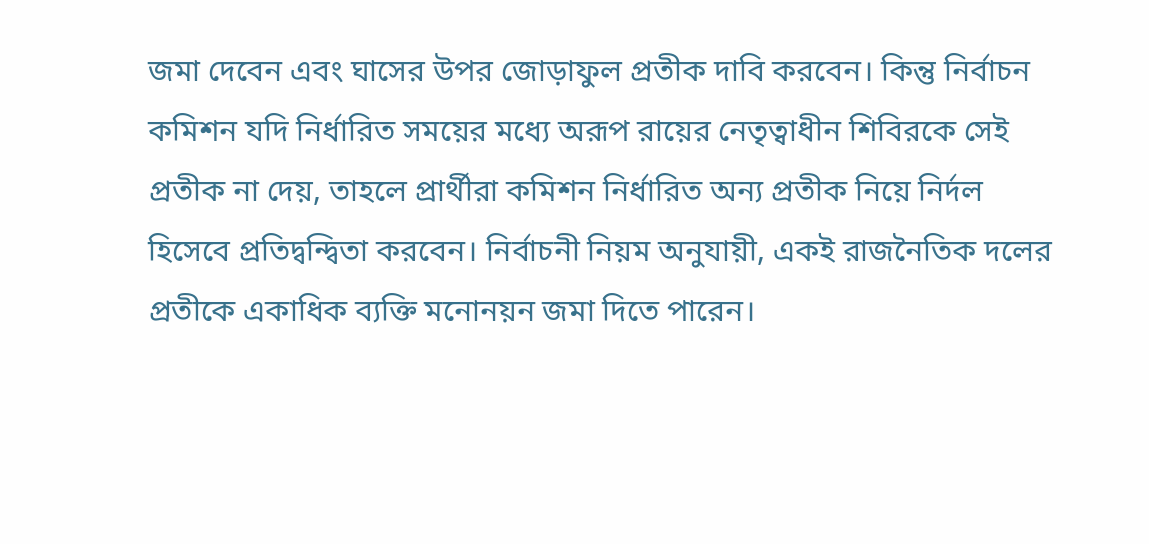জমা দেবেন এবং ঘাসের উপর জোড়াফুল প্রতীক দাবি করবেন। কিন্তু নির্বাচন কমিশন যদি নির্ধারিত সময়ের মধ্যে অরূপ রায়ের নেতৃত্বাধীন শিবিরকে সেই প্রতীক না দেয়, তাহলে প্রার্থীরা কমিশন নির্ধারিত অন্য প্রতীক নিয়ে নির্দল হিসেবে প্রতিদ্বন্দ্বিতা করবেন। নির্বাচনী নিয়ম অনুযায়ী, একই রাজনৈতিক দলের প্রতীকে একাধিক ব্যক্তি মনোনয়ন জমা দিতে পারেন।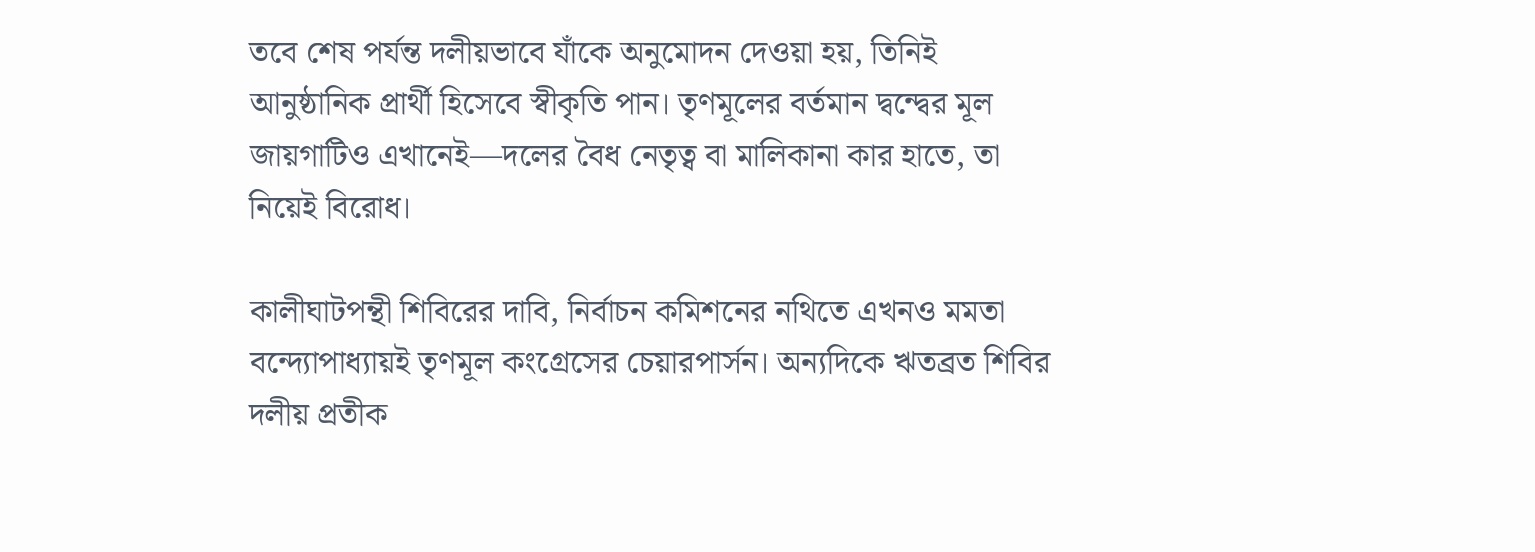তবে শেষ পর্যন্ত দলীয়ভাবে যাঁকে অনুমোদন দেওয়া হয়, তিনিই আনুষ্ঠানিক প্রার্থী হিসেবে স্বীকৃতি পান। তৃণমূলের বর্তমান দ্বন্দ্বের মূল জায়গাটিও এখানেই—দলের বৈধ নেতৃত্ব বা মালিকানা কার হাতে, তা নিয়েই বিরোধ।

কালীঘাটপন্থী শিবিরের দাবি, নির্বাচন কমিশনের নথিতে এখনও মমতা বন্দ্যোপাধ্যায়ই তৃণমূল কংগ্রেসের চেয়ারপার্সন। অন্যদিকে ঋতব্রত শিবির দলীয় প্রতীক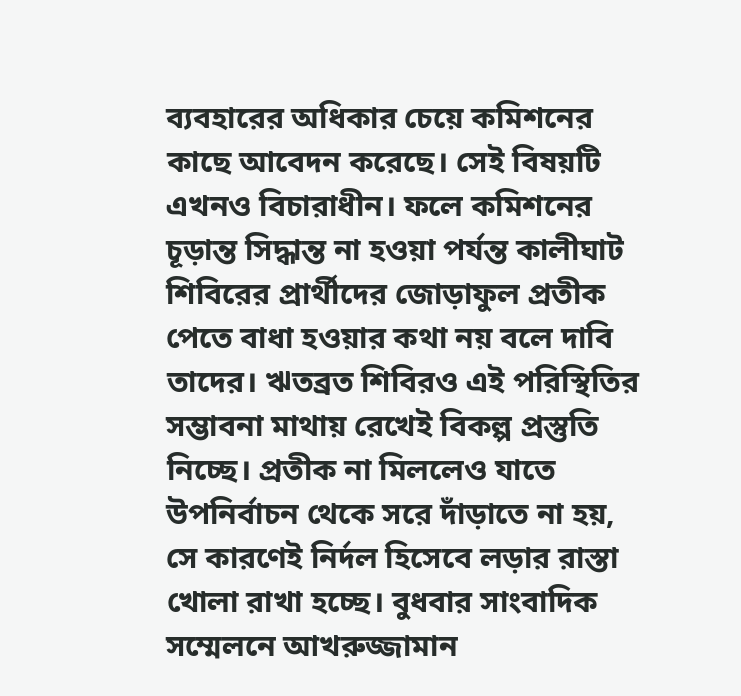ব্যবহারের অধিকার চেয়ে কমিশনের কাছে আবেদন করেছে। সেই বিষয়টি এখনও বিচারাধীন। ফলে কমিশনের চূড়ান্ত সিদ্ধান্ত না হওয়া পর্যন্ত কালীঘাট শিবিরের প্রার্থীদের জোড়াফুল প্রতীক পেতে বাধা হওয়ার কথা নয় বলে দাবি তাদের। ঋতব্রত শিবিরও এই পরিস্থিতির সম্ভাবনা মাথায় রেখেই বিকল্প প্রস্তুতি নিচ্ছে। প্রতীক না মিললেও যাতে উপনির্বাচন থেকে সরে দাঁড়াতে না হয়, সে কারণেই নির্দল হিসেবে লড়ার রাস্তা খোলা রাখা হচ্ছে। বুধবার সাংবাদিক সম্মেলনে আখরুজ্জামান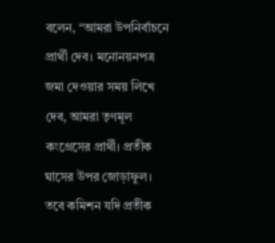বলেন, “আমরা উপনির্বাচনে প্রার্থী দেব। মনোনয়নপত্র জমা দেওয়ার সময় লিখে দেব, আমরা তৃণমূল কংগ্রেসের প্রার্থী। প্রতীক ঘাসের উপর জোড়াফুল। তবে কমিশন যদি প্রতীক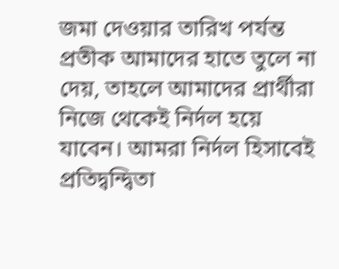জমা দেওয়ার তারিখ পর্যন্ত প্রতীক আমাদের হাতে তুলে না দেয়, তাহলে আমাদের প্রার্থীরা নিজে থেকেই নির্দল হয়ে যাবেন। আমরা নির্দল হিসাবেই প্রতিদ্বন্দ্বিতা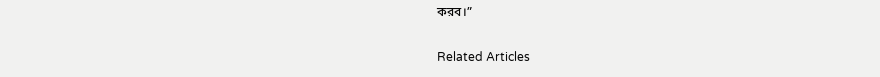করব।”

Related Articles